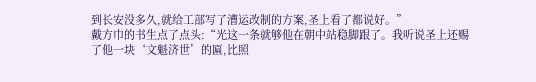到长安没多久,就给工部写了漕运改制的方案,圣上看了都说好。”
戴方巾的书生点了点头:“光这一条就够他在朝中站稳脚跟了。我听说圣上还赐了他一块‘文魁济世’的匾,比照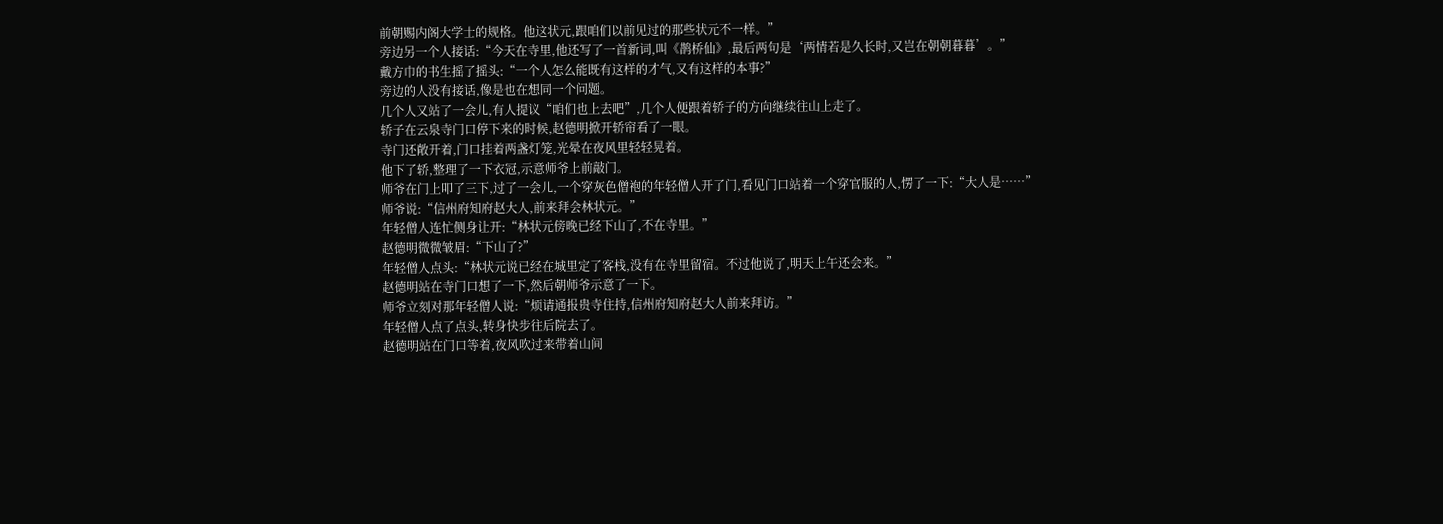前朝赐内阁大学士的规格。他这状元,跟咱们以前见过的那些状元不一样。”
旁边另一个人接话:“今天在寺里,他还写了一首新词,叫《鹊桥仙》,最后两句是‘两情若是久长时,又岂在朝朝暮暮’。”
戴方巾的书生摇了摇头:“一个人怎么能既有这样的才气,又有这样的本事?”
旁边的人没有接话,像是也在想同一个问题。
几个人又站了一会儿,有人提议“咱们也上去吧”,几个人便跟着轿子的方向继续往山上走了。
轿子在云泉寺门口停下来的时候,赵德明掀开轿帘看了一眼。
寺门还敞开着,门口挂着两盏灯笼,光晕在夜风里轻轻晃着。
他下了轿,整理了一下衣冠,示意师爷上前敲门。
师爷在门上叩了三下,过了一会儿,一个穿灰色僧袍的年轻僧人开了门,看见门口站着一个穿官服的人,愣了一下:“大人是……”
师爷说:“信州府知府赵大人,前来拜会林状元。”
年轻僧人连忙侧身让开:“林状元傍晚已经下山了,不在寺里。”
赵德明微微皱眉:“下山了?”
年轻僧人点头:“林状元说已经在城里定了客栈,没有在寺里留宿。不过他说了,明天上午还会来。”
赵德明站在寺门口想了一下,然后朝师爷示意了一下。
师爷立刻对那年轻僧人说:“烦请通报贵寺住持,信州府知府赵大人前来拜访。”
年轻僧人点了点头,转身快步往后院去了。
赵德明站在门口等着,夜风吹过来带着山间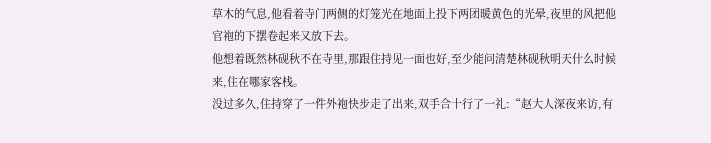草木的气息,他看着寺门两侧的灯笼光在地面上投下两团暖黄色的光晕,夜里的风把他官袍的下摆卷起来又放下去。
他想着既然林砚秋不在寺里,那跟住持见一面也好,至少能问清楚林砚秋明天什么时候来,住在哪家客栈。
没过多久,住持穿了一件外袍快步走了出来,双手合十行了一礼:“赵大人深夜来访,有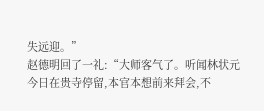失远迎。”
赵德明回了一礼:“大师客气了。听闻林状元今日在贵寺停留,本官本想前来拜会,不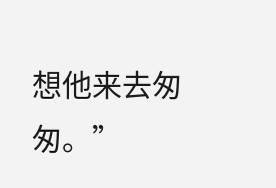想他来去匆匆。”